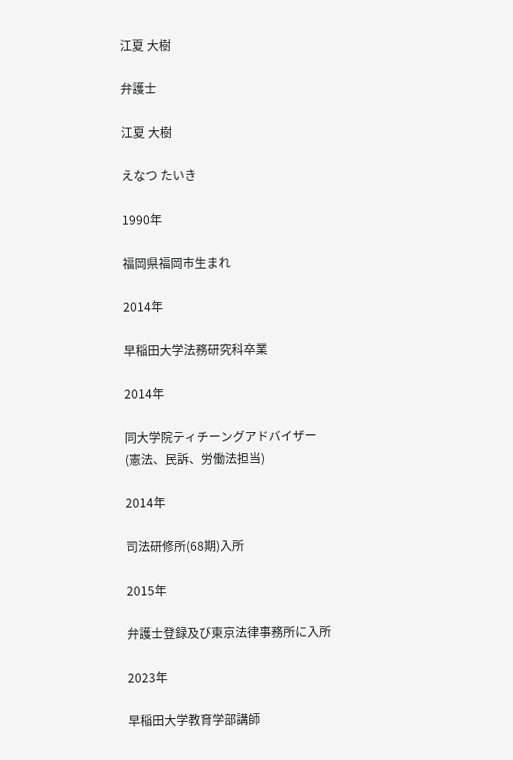江夏 大樹

弁護士

江夏 大樹

えなつ たいき

1990年

福岡県福岡市生まれ

2014年

早稲田大学法務研究科卒業

2014年

同大学院ティチーングアドバイザー
(憲法、民訴、労働法担当)

2014年

司法研修所(68期)入所

2015年

弁護士登録及び東京法律事務所に入所

2023年

早稲田大学教育学部講師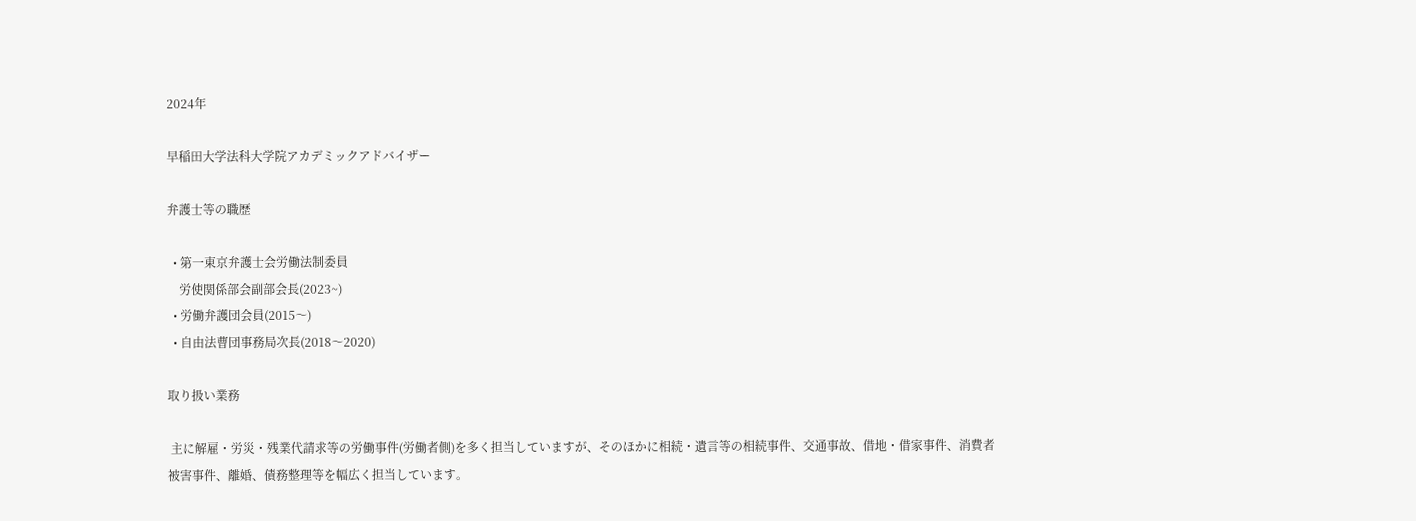2024年

早稲田大学法科大学院アカデミックアドバイザー

弁護士等の職歴

  • 第一東京弁護士会労働法制委員
    労使関係部会副部会長(2023~)
  • 労働弁護団会員(2015〜)
  • 自由法曹団事務局次長(2018〜2020)

取り扱い業務

 主に解雇・労災・残業代請求等の労働事件(労働者側)を多く担当していますが、そのほかに相続・遺言等の相続事件、交通事故、借地・借家事件、消費者被害事件、離婚、債務整理等を幅広く担当しています。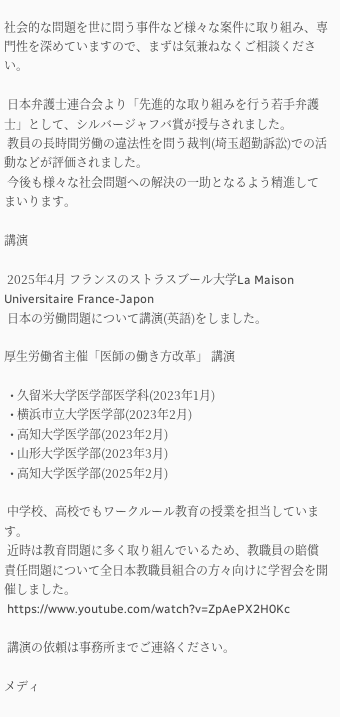社会的な問題を世に問う事件など様々な案件に取り組み、専門性を深めていますので、まずは気兼ねなくご相談ください。

 日本弁護士連合会より「先進的な取り組みを行う若手弁護士」として、シルバージャフバ賞が授与されました。
 教員の長時間労働の違法性を問う裁判(埼玉超勤訴訟)での活動などが評価されました。
 今後も様々な社会問題への解決の一助となるよう精進してまいります。

講演

 2025年4月 フランスのストラスブール大学La Maison Universitaire France-Japon
 日本の労働問題について講演(英語)をしました。

厚生労働省主催「医師の働き方改革」 講演

  • 久留米大学医学部医学科(2023年1月)
  • 横浜市立大学医学部(2023年2月)
  • 高知大学医学部(2023年2月)
  • 山形大学医学部(2023年3月)
  • 高知大学医学部(2025年2月)

 中学校、高校でもワークルール教育の授業を担当しています。
 近時は教育問題に多く取り組んでいるため、教職員の賠償責任問題について全日本教職員組合の方々向けに学習会を開催しました。
 https://www.youtube.com/watch?v=ZpAePX2H0Kc

 講演の依頼は事務所までご連絡ください。

メディ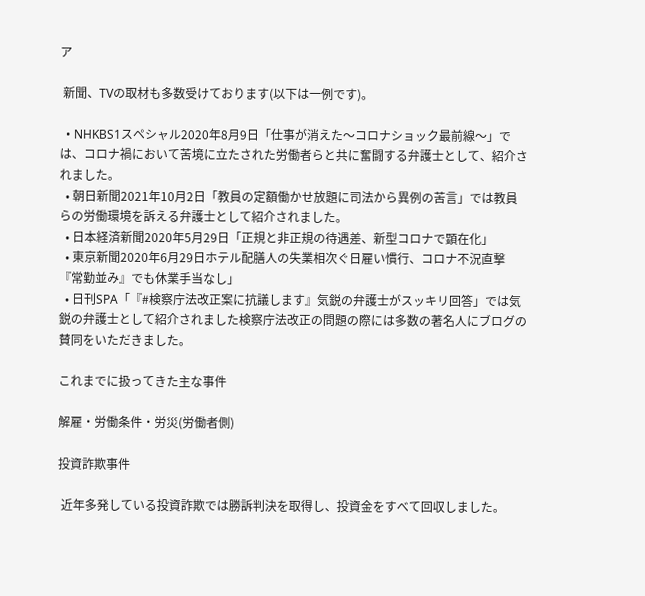ア

 新聞、TVの取材も多数受けております(以下は一例です)。

  • NHKBS1スペシャル2020年8月9日「仕事が消えた〜コロナショック最前線〜」では、コロナ禍において苦境に立たされた労働者らと共に奮闘する弁護士として、紹介されました。
  • 朝日新聞2021年10月2日「教員の定額働かせ放題に司法から異例の苦言」では教員らの労働環境を訴える弁護士として紹介されました。
  • 日本経済新聞2020年5月29日「正規と非正規の待遇差、新型コロナで顕在化」
  • 東京新聞2020年6月29日ホテル配膳人の失業相次ぐ日雇い慣行、コロナ不況直撃『常勤並み』でも休業手当なし」
  • 日刊SPA「『#検察庁法改正案に抗議します』気鋭の弁護士がスッキリ回答」では気鋭の弁護士として紹介されました検察庁法改正の問題の際には多数の著名人にブログの賛同をいただきました。

これまでに扱ってきた主な事件

解雇・労働条件・労災(労働者側)

投資詐欺事件

 近年多発している投資詐欺では勝訴判決を取得し、投資金をすべて回収しました。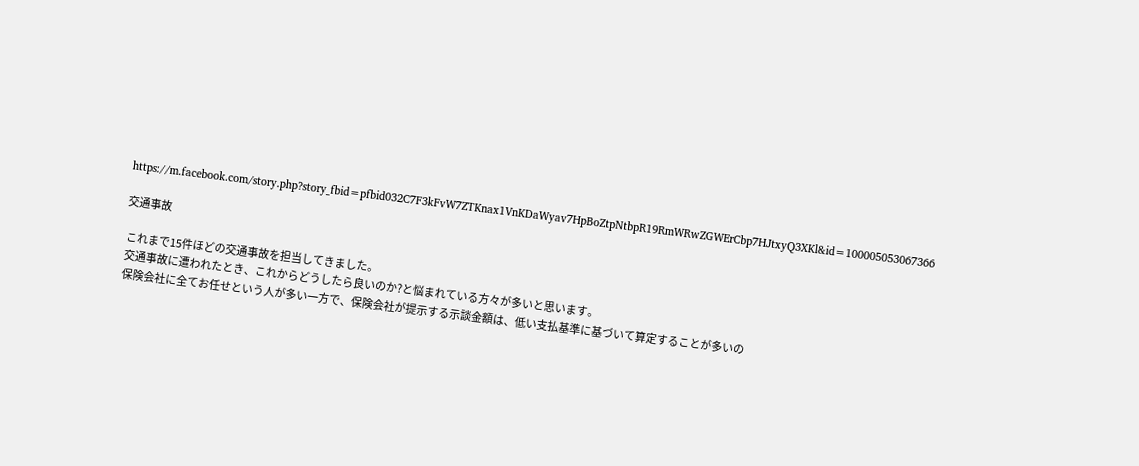https://m.facebook.com/story.php?story_fbid=pfbid032C7F3kFvW7ZTKnax1VnKDaWyav7HpBoZtpNtbpR19RmWRwZGWErCbp7HJtxyQ3XKl&id=100005053067366

交通事故

 これまで15件ほどの交通事故を担当してきました。
 交通事故に遭われたとき、これからどうしたら良いのか?と悩まれている方々が多いと思います。
 保険会社に全てお任せという人が多い一方で、保険会社が提示する示談金額は、低い支払基準に基づいて算定することが多いの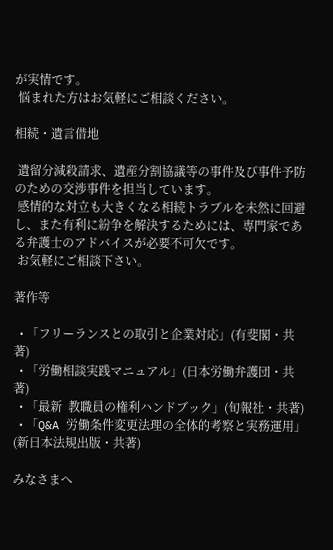が実情です。
 悩まれた方はお気軽にご相談ください。

相続・遺言借地

 遺留分減殺請求、遺産分割協議等の事件及び事件予防のための交渉事件を担当しています。
 感情的な対立も大きくなる相続トラブルを未然に回避し、また有利に紛争を解決するためには、専門家である弁護士のアドバイスが必要不可欠です。
 お気軽にご相談下さい。

著作等

  • 「フリーランスとの取引と企業対応」(有斐閣・共著)
  • 「労働相談実践マニュアル」(日本労働弁護団・共著)
  • 「最新  教職員の権利ハンドブック」(旬報社・共著)
  • 「Q&A 労働条件変更法理の全体的考察と実務運用」(新日本法規出版・共著)

みなさまへ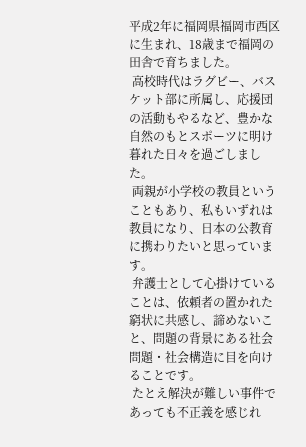平成2年に福岡県福岡市西区に生まれ、18歳まで福岡の田舎で育ちました。
 高校時代はラグビー、バスケット部に所属し、応援団の活動もやるなど、豊かな自然のもとスポーツに明け暮れた日々を過ごしました。
 両親が小学校の教員ということもあり、私もいずれは教員になり、日本の公教育に携わりたいと思っています。
 弁護士として心掛けていることは、依頼者の置かれた窮状に共感し、諦めないこと、問題の背景にある社会問題・社会構造に目を向けることです。
 たとえ解決が難しい事件であっても不正義を感じれ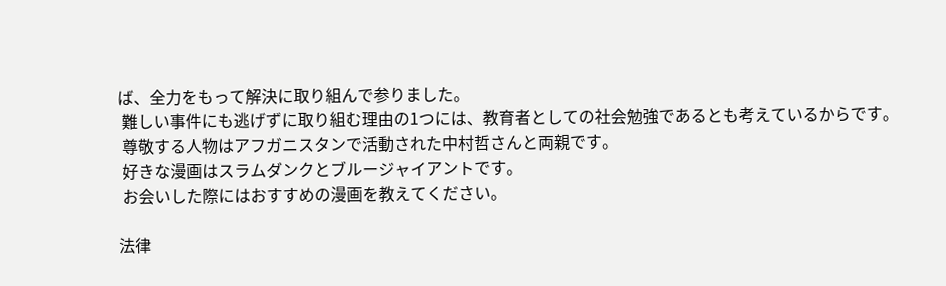ば、全力をもって解決に取り組んで参りました。
 難しい事件にも逃げずに取り組む理由の1つには、教育者としての社会勉強であるとも考えているからです。
 尊敬する人物はアフガニスタンで活動された中村哲さんと両親です。
 好きな漫画はスラムダンクとブルージャイアントです。
 お会いした際にはおすすめの漫画を教えてください。

法律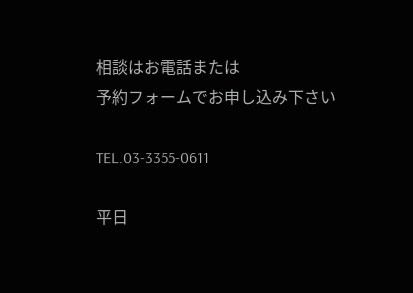相談はお電話または
予約フォームでお申し込み下さい

TEL.03-3355-0611

平日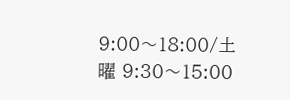9:00〜18:00/土曜 9:30〜15:00